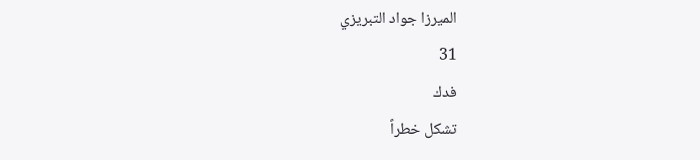الميرزا جواد التبريزي
31
فدك
تشكل خطراً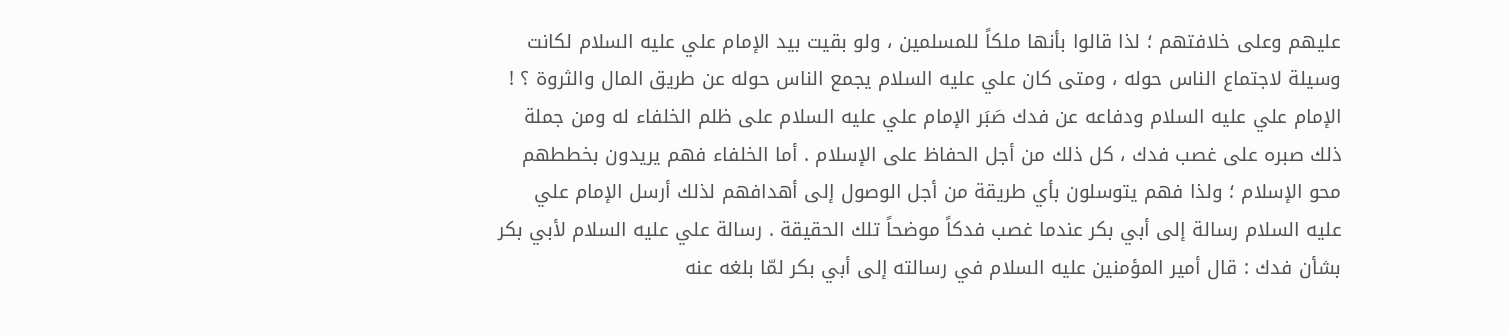عليهم وعلى خلافتهم ؛ لذا قالوا بأنها ملكاً للمسلمين ، ولو بقيت بيد الإمام علي عليه السلام لكانت وسيلة لاجتماع الناس حوله ، ومتى كان علي عليه السلام يجمع الناس حوله عن طريق المال والثروة ؟ ! الإمام علي عليه السلام ودفاعه عن فدك صَبَر الإمام علي عليه السلام على ظلم الخلفاء له ومن جملة ذلك صبره على غصب فدك ، كل ذلك من أجل الحفاظ على الإسلام . أما الخلفاء فهم يريدون بخططهم محو الإسلام ؛ ولذا فهم يتوسلون بأي طريقة من أجل الوصول إلى أهدافهم لذلك أرسل الإمام علي عليه السلام رسالة إلى أبي بكر عندما غصب فدكاً موضحاً تلك الحقيقة . رسالة علي عليه السلام لأبي بكر بشأن فدك : قال أمير المؤمنين عليه السلام في رسالته إلى أبي بكر لمّا بلغه عنه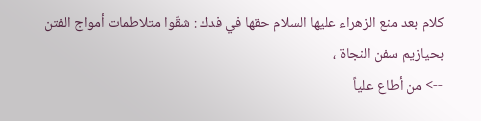كلام بعد منع الزهراء عليها السلام حقها في فدك : شقّوا متلاطمات أمواج الفتن بحيازيم سفن النجاة ،
--> من أطاع علياً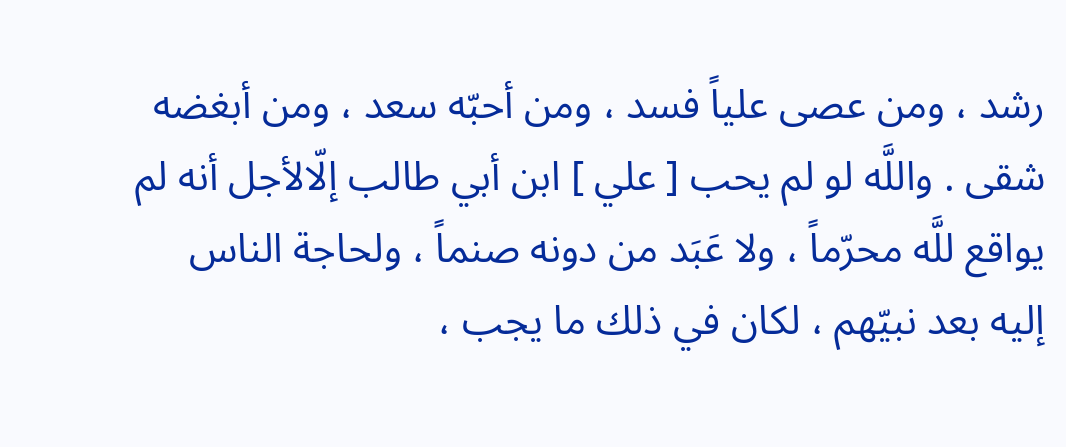رشد ، ومن عصى علياً فسد ، ومن أحبّه سعد ، ومن أبغضه شقى . واللَّه لو لم يحب [ علي ] ابن أبي طالب إلّالأجل أنه لم يواقع للَّه محرّماً ، ولا عَبَد من دونه صنماً ، ولحاجة الناس إليه بعد نبيّهم ، لكان في ذلك ما يجب ،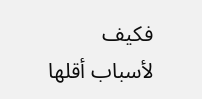فكيف لأسباب أقلها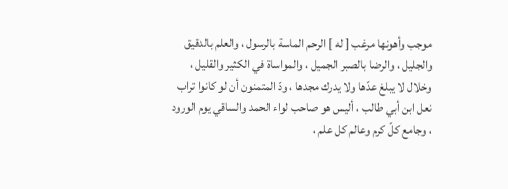موجب وأهونها مرغب [ له ] الرحم الماسة بالرسول ، والعلم بالدقيق والجليل ، والرضا بالصبر الجميل ، والمواساة في الكثير والقليل ، وخلال لا يبلغ عدّها ولا يدرك مجدها ، ودّ المتمنون أن لو كانوا تراب نعل ابن أبي طالب ، أليس هو صاحب لواء الحمد والساقي يوم الورود ، وجامع كلّ كرم وعالم كل علم ،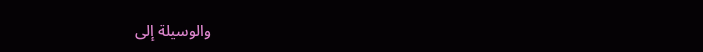والوسيلة إلى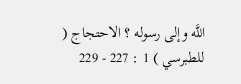اللَّه وإلى رسوله ؟ الاحتجاج ( للطبرسي ) 1 : 227 - 229